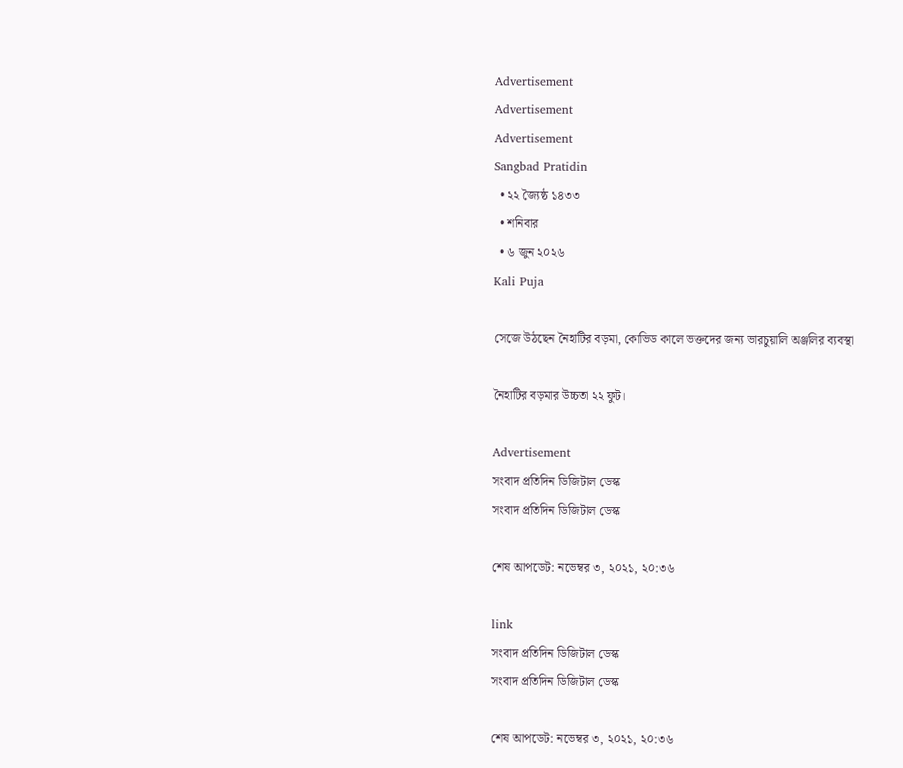Advertisement
Advertisement
Advertisement
Sangbad Pratidin
  • ২২ জ্যৈষ্ঠ ১৪৩৩
  • শনিবার
  • ৬ জুন ২০২৬
Kali Puja

সেজে উঠছেন নৈহাটির বড়মা, কোভিড কালে ভক্তদের জন্য ভারচুয়ালি অঞ্জলির ব্যবস্থা

নৈহাটির বড়মার উচ্চতা ২২ ফুট।

Advertisement
সংবাদ প্রতিদিন ডিজিটাল ডেস্ক
সংবাদ প্রতিদিন ডিজিটাল ডেস্ক

শেষ আপডেট: নভেম্বর ৩, ২০২১, ২০:৩৬

link
সংবাদ প্রতিদিন ডিজিটাল ডেস্ক
সংবাদ প্রতিদিন ডিজিটাল ডেস্ক

শেষ আপডেট: নভেম্বর ৩, ২০২১, ২০:৩৬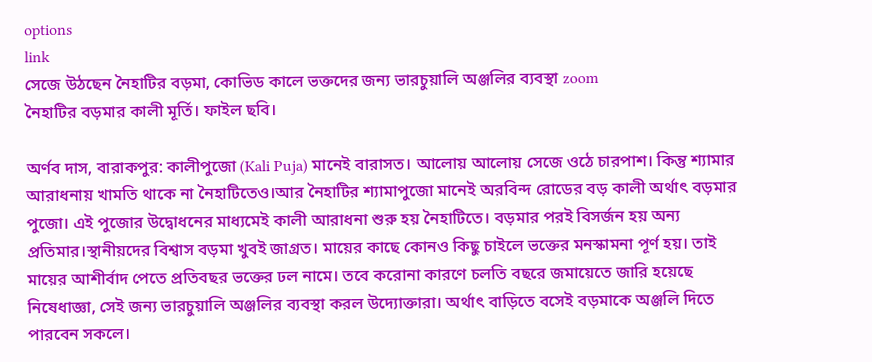options
link
সেজে উঠছেন নৈহাটির বড়মা, কোভিড কালে ভক্তদের জন্য ভারচুয়ালি অঞ্জলির ব্যবস্থা zoom
নৈহাটির বড়মার কালী মূর্তি। ফাইল ছবি।

অর্ণব দাস, বারাকপুর: কালীপুজো (Kali Puja) মানেই বারাসত। আলোয় আলোয় সেজে ওঠে চারপাশ। কিন্তু শ্যামার আরাধনায় খামতি থাকে না নৈহাটিতেও।আর নৈহাটির শ্যামাপুজো মানেই অরবিন্দ রোডের বড় কালী অর্থাৎ বড়মার পুজো। এই পুজোর উদ্বোধনের মাধ্যমেই কালী আরাধনা শুরু হয় নৈহাটিতে। বড়মার পরই বিসর্জন হয় অন্য প্রতিমার।স্থানীয়দের বিশ্বাস বড়মা খুবই জাগ্রত। মায়ের কাছে কোনও কিছু চাইলে ভক্তের মনস্কামনা পূর্ণ হয়। তাই মায়ের আশীর্বাদ পেতে প্রতিবছর ভক্তের ঢল নামে। তবে করোনা কারণে চলতি বছরে জমায়েতে জারি হয়েছে নিষেধাজ্ঞা, সেই জন্য ভারচুয়ালি অঞ্জলির ব্যবস্থা করল উদ্যোক্তারা। অর্থাৎ বাড়িতে বসেই বড়মাকে অঞ্জলি দিতে পারবেন সকলে।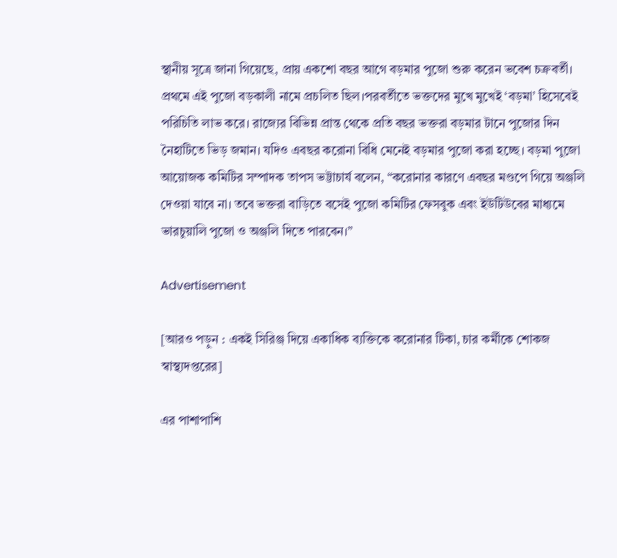স্থানীয় সূত্রে জানা গিয়েছে, প্রায় একশো বছর আগে বড়মার পুজো শুরু করেন ভবেশ চক্রবর্তী। প্রথমে এই পুজো বড়কালী নামে প্রচলিত ছিল।পরবর্তীতে ভক্তদের মুখে মুখেই ‘বড়মা’ হিসেবেই পরিচিতি লাভ করে। রাজ্যের বিভিন্ন প্রান্ত থেকে প্রতি বছর ভক্তরা বড়মার টানে পুজোর দিন নৈহাটিতে ভিড় জমান। যদিও এবছর করোনা বিধি মেনেই বড়মার পুজো করা হচ্ছে। বড়মা পুজো আয়োজক কমিটির সম্পাদক তাপস ভট্টাচার্য বলেন, “করোনার কারণে এবছর মণ্ডপে গিয়ে অঞ্জলি দেওয়া যাবে না। তবে ভক্তরা বাড়িতে বসেই পুজো কমিটির ফেসবুক এবং ইউটিউবের মাধ্যমে ভারচুয়ালি পুজো ও অঞ্জলি দিতে পারবেন।”

Advertisement

[আরও পড়ুন : একই সিরিঞ্জ দিয়ে একাধিক ব্যক্তিকে করোনার টিকা, চার কর্মীকে শোকজ স্বাস্থ্যদপ্তরের]

এর পাশাপাশি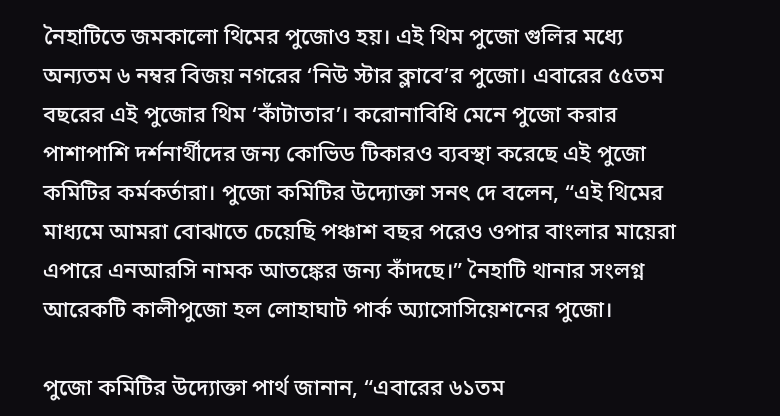নৈহাটিতে জমকালো থিমের পুজোও হয়। এই থিম পুজো গুলির মধ্যে অন্যতম ৬ নম্বর বিজয় নগরের ‘নিউ স্টার ক্লাবে’র পুজো। এবারের ৫৫তম বছরের এই পুজোর থিম ‘কাঁটাতার’। করোনাবিধি মেনে পুজো করার পাশাপাশি দর্শনার্থীদের জন্য কোভিড টিকারও ব্যবস্থা করেছে এই পুজো কমিটির কর্মকর্তারা। পুজো কমিটির উদ্যোক্তা সনৎ দে বলেন, “এই থিমের মাধ্যমে আমরা বোঝাতে চেয়েছি পঞ্চাশ বছর পরেও ওপার বাংলার মায়েরা এপারে এনআরসি নামক আতঙ্কের জন্য কাঁদছে।” নৈহাটি থানার সংলগ্ন আরেকটি কালীপুজো হল লোহাঘাট পার্ক অ্যাসোসিয়েশনের পুজো।

পুজো কমিটির উদ্যোক্তা পার্থ জানান, “এবারের ৬১তম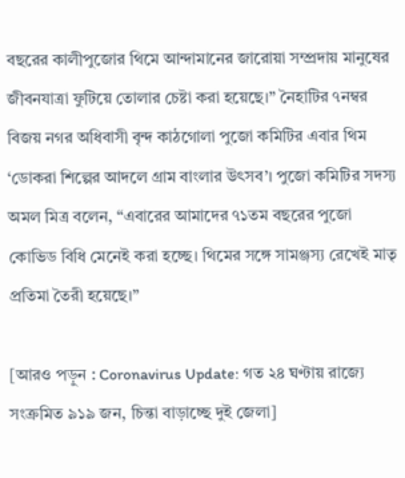বছরের কালীপুজোর থিমে আন্দামানের জারোয়া সম্প্রদায় মানুষের জীবনযাত্রা ফুটিয়ে তোলার চেষ্টা করা হয়েছে।” নৈহাটির ৭নম্বর বিজয় নগর অধিবাসী বৃন্দ কাঠগোলা পুজো কমিটির এবার থিম ‘ডোকরা শিল্পের আদলে গ্রাম বাংলার উৎসব’। পুজো কমিটির সদস্য অমল মিত্র বলেন, “এবারের আমাদের ৭১তম বছরের পুজো কোভিড বিধি মেনেই করা হচ্ছে। থিমের সঙ্গে সামঞ্জস্য রেখেই মাতৃ প্রতিমা তৈরী হয়েছে।”

[আরও পড়ুন : Coronavirus Update: গত ২৪ ঘণ্টায় রাজ্যে সংক্রমিত ৯১৯ জন, চিন্তা বাড়াচ্ছে দুই জেলা]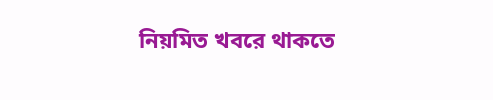নিয়মিত খবরে থাকতে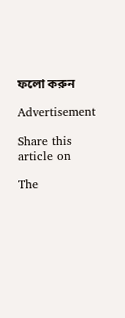ফলো করুন

Advertisement

Share this article on

The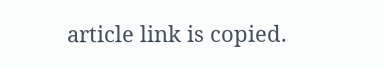article link is copied.